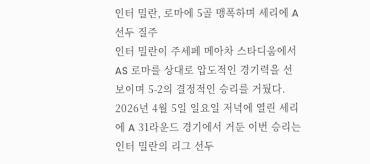인터 밀란, 로마에 5골 맹폭하며 세리에 A 선두 질주
인터 밀란이 주세페 메아차 스타디움에서 AS 로마를 상대로 압도적인 경기력을 선보이며 5-2의 결정적인 승리를 거뒀다. 2026년 4월 5일 일요일 저녁에 열린 세리에 A 31라운드 경기에서 거둔 이번 승리는 인터 밀란의 리그 선두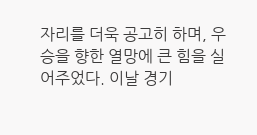자리를 더욱 공고히 하며, 우승을 향한 열망에 큰 힘을 실어주었다. 이날 경기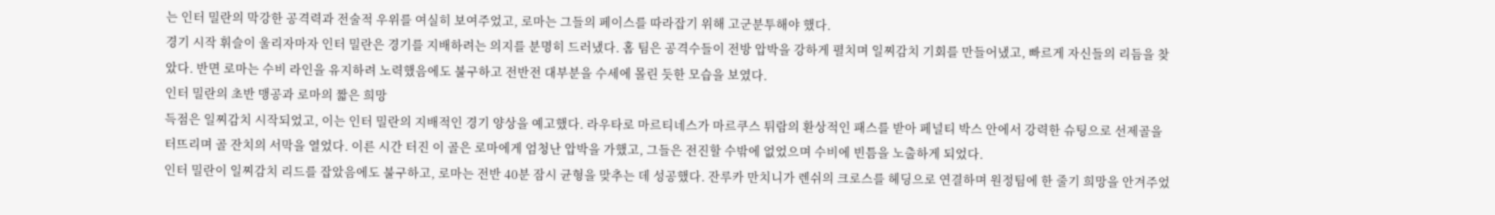는 인터 밀란의 막강한 공격력과 전술적 우위를 여실히 보여주었고, 로마는 그들의 페이스를 따라잡기 위해 고군분투해야 했다.
경기 시작 휘슬이 울리자마자 인터 밀란은 경기를 지배하려는 의지를 분명히 드러냈다. 홈 팀은 공격수들이 전방 압박을 강하게 펼치며 일찌감치 기회를 만들어냈고, 빠르게 자신들의 리듬을 찾았다. 반면 로마는 수비 라인을 유지하려 노력했음에도 불구하고 전반전 대부분을 수세에 몰린 듯한 모습을 보였다.
인터 밀란의 초반 맹공과 로마의 짧은 희망
득점은 일찌감치 시작되었고, 이는 인터 밀란의 지배적인 경기 양상을 예고했다. 라우타로 마르티네스가 마르쿠스 튀람의 환상적인 패스를 받아 페널티 박스 안에서 강력한 슈팅으로 선제골을 터뜨리며 골 잔치의 서막을 열었다. 이른 시간 터진 이 골은 로마에게 엄청난 압박을 가했고, 그들은 전진할 수밖에 없었으며 수비에 빈틈을 노출하게 되었다.
인터 밀란이 일찌감치 리드를 잡았음에도 불구하고, 로마는 전반 40분 잠시 균형을 맞추는 데 성공했다. 잔루카 만치니가 렌쉬의 크로스를 헤딩으로 연결하며 원정팀에 한 줄기 희망을 안겨주었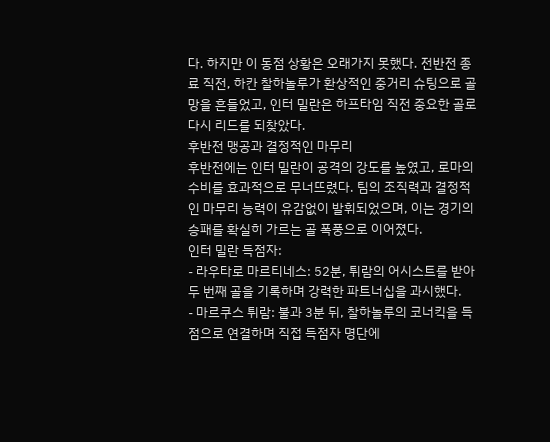다. 하지만 이 동점 상황은 오래가지 못했다. 전반전 종료 직전, 하칸 찰하놀루가 환상적인 중거리 슈팅으로 골망을 흔들었고, 인터 밀란은 하프타임 직전 중요한 골로 다시 리드를 되찾았다.
후반전 맹공과 결정적인 마무리
후반전에는 인터 밀란이 공격의 강도를 높였고, 로마의 수비를 효과적으로 무너뜨렸다. 팀의 조직력과 결정적인 마무리 능력이 유감없이 발휘되었으며, 이는 경기의 승패를 확실히 가르는 골 폭풍으로 이어졌다.
인터 밀란 득점자:
- 라우타로 마르티네스: 52분, 튀람의 어시스트를 받아 두 번째 골을 기록하며 강력한 파트너십을 과시했다.
- 마르쿠스 튀람: 불과 3분 뒤, 찰하놀루의 코너킥을 득점으로 연결하며 직접 득점자 명단에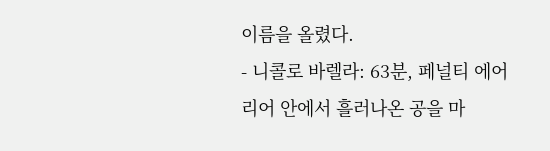이름을 올렸다.
- 니콜로 바렐라: 63분, 페널티 에어리어 안에서 흘러나온 공을 마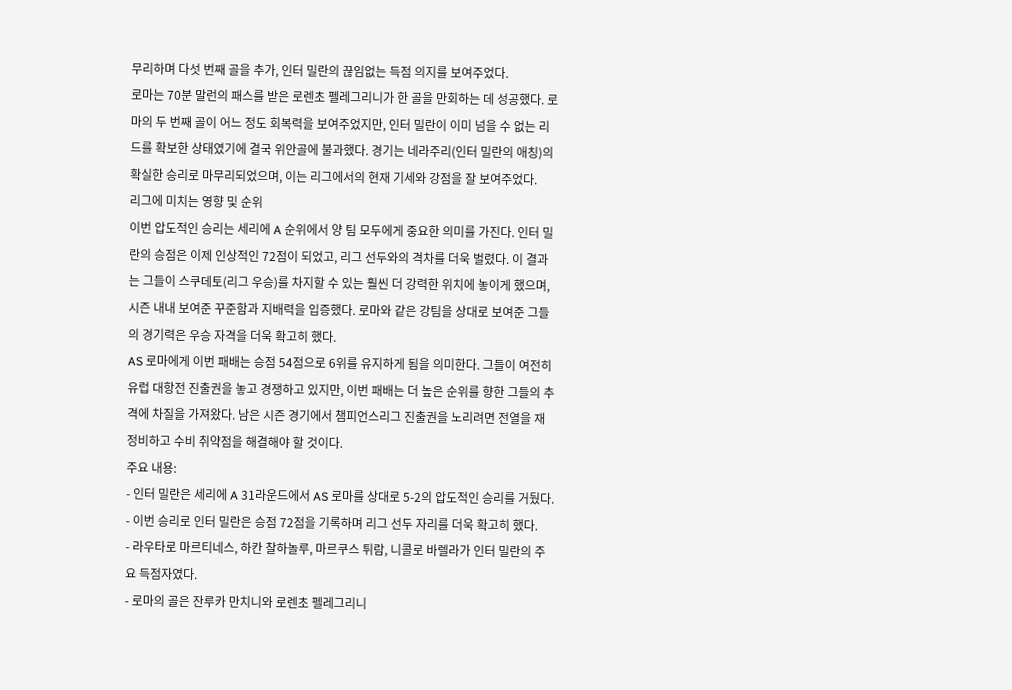무리하며 다섯 번째 골을 추가, 인터 밀란의 끊임없는 득점 의지를 보여주었다.
로마는 70분 말런의 패스를 받은 로렌초 펠레그리니가 한 골을 만회하는 데 성공했다. 로마의 두 번째 골이 어느 정도 회복력을 보여주었지만, 인터 밀란이 이미 넘을 수 없는 리드를 확보한 상태였기에 결국 위안골에 불과했다. 경기는 네라주리(인터 밀란의 애칭)의 확실한 승리로 마무리되었으며, 이는 리그에서의 현재 기세와 강점을 잘 보여주었다.
리그에 미치는 영향 및 순위
이번 압도적인 승리는 세리에 A 순위에서 양 팀 모두에게 중요한 의미를 가진다. 인터 밀란의 승점은 이제 인상적인 72점이 되었고, 리그 선두와의 격차를 더욱 벌렸다. 이 결과는 그들이 스쿠데토(리그 우승)를 차지할 수 있는 훨씬 더 강력한 위치에 놓이게 했으며, 시즌 내내 보여준 꾸준함과 지배력을 입증했다. 로마와 같은 강팀을 상대로 보여준 그들의 경기력은 우승 자격을 더욱 확고히 했다.
AS 로마에게 이번 패배는 승점 54점으로 6위를 유지하게 됨을 의미한다. 그들이 여전히 유럽 대항전 진출권을 놓고 경쟁하고 있지만, 이번 패배는 더 높은 순위를 향한 그들의 추격에 차질을 가져왔다. 남은 시즌 경기에서 챔피언스리그 진출권을 노리려면 전열을 재정비하고 수비 취약점을 해결해야 할 것이다.
주요 내용:
- 인터 밀란은 세리에 A 31라운드에서 AS 로마를 상대로 5-2의 압도적인 승리를 거뒀다.
- 이번 승리로 인터 밀란은 승점 72점을 기록하며 리그 선두 자리를 더욱 확고히 했다.
- 라우타로 마르티네스, 하칸 찰하놀루, 마르쿠스 튀람, 니콜로 바렐라가 인터 밀란의 주요 득점자였다.
- 로마의 골은 잔루카 만치니와 로렌초 펠레그리니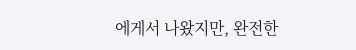에게서 나왔지만, 완전한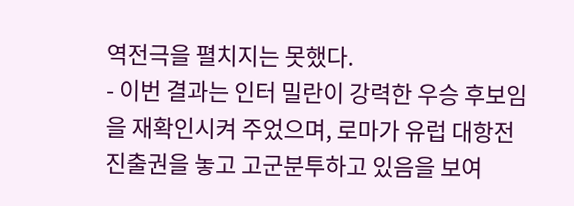역전극을 펼치지는 못했다.
- 이번 결과는 인터 밀란이 강력한 우승 후보임을 재확인시켜 주었으며, 로마가 유럽 대항전 진출권을 놓고 고군분투하고 있음을 보여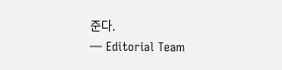준다.
— Editorial Team